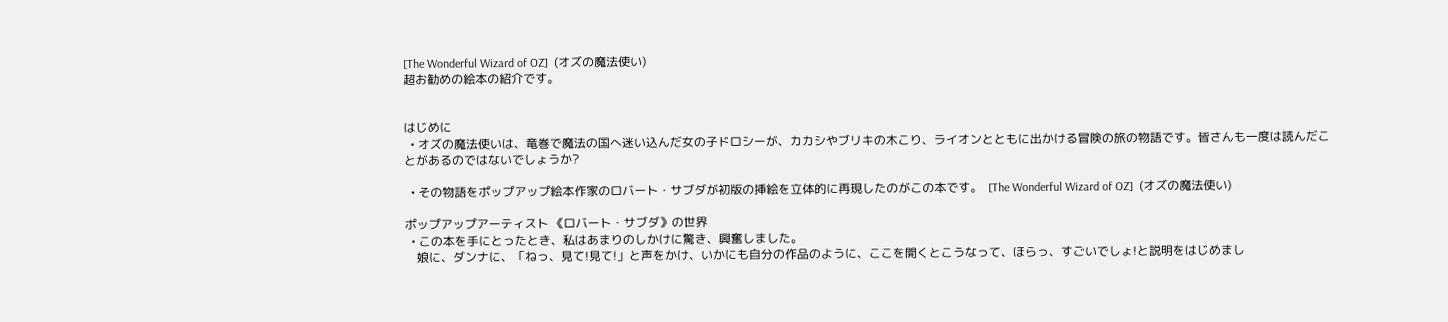[The Wonderful Wizard of OZ]  (オズの魔法使い)
超お勧めの絵本の紹介です。


はじめに
  • オズの魔法使いは、竜巻で魔法の国へ迷い込んだ女の子ドロシーが、カカシやブリキの木こり、ライオンとともに出かける冒険の旅の物語です。皆さんも一度は読んだことがあるのではないでしょうか?

  • その物語をポップアップ絵本作家のロバート・サブダが初版の挿絵を立体的に再現したのがこの本です。  [The Wonderful Wizard of OZ]  (オズの魔法使い)

ポップアップアーティスト 《ロバート・サブダ》の世界
  • この本を手にとったとき、私はあまりのしかけに驚き、興奮しました。
    娘に、ダンナに、「ねっ、見て!見て!」と声をかけ、いかにも自分の作品のように、ここを開くとこうなって、ほらっ、すごいでしょ!と説明をはじめまし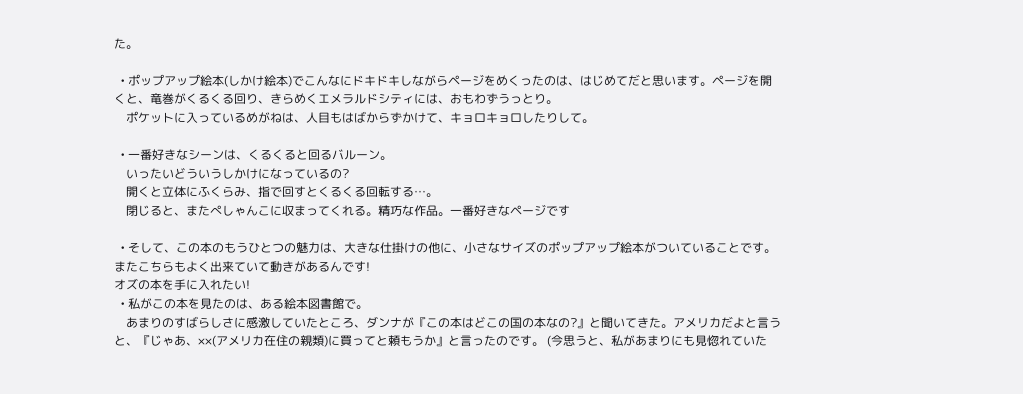た。

  • ポップアップ絵本(しかけ絵本)でこんなにドキドキしながらページをめくったのは、はじめてだと思います。ページを開くと、竜巻がくるくる回り、きらめくエメラルドシティには、おもわずうっとり。
    ポケットに入っているめがねは、人目もはばからずかけて、キョロキョロしたりして。

  • 一番好きなシーンは、くるくると回るバルーン。
    いったいどういうしかけになっているの?
    開くと立体にふくらみ、指で回すとくるくる回転する…。
    閉じると、またぺしゃんこに収まってくれる。精巧な作品。一番好きなページです

  • そして、この本のもうひとつの魅力は、大きな仕掛けの他に、小さなサイズのポップアップ絵本がついていることです。またこちらもよく出来ていて動きがあるんです!
オズの本を手に入れたい!
  • 私がこの本を見たのは、ある絵本図書館で。
    あまりのすばらしさに感激していたところ、ダンナが『この本はどこの国の本なの?』と聞いてきた。アメリカだよと言うと、『じゃあ、××(アメリカ在住の親類)に買ってと頼もうか』と言ったのです。 (今思うと、私があまりにも見惚れていた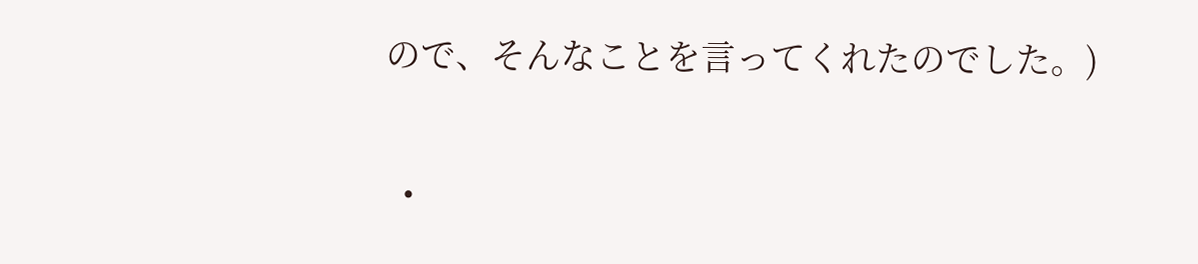ので、そんなことを言ってくれたのでした。)

  •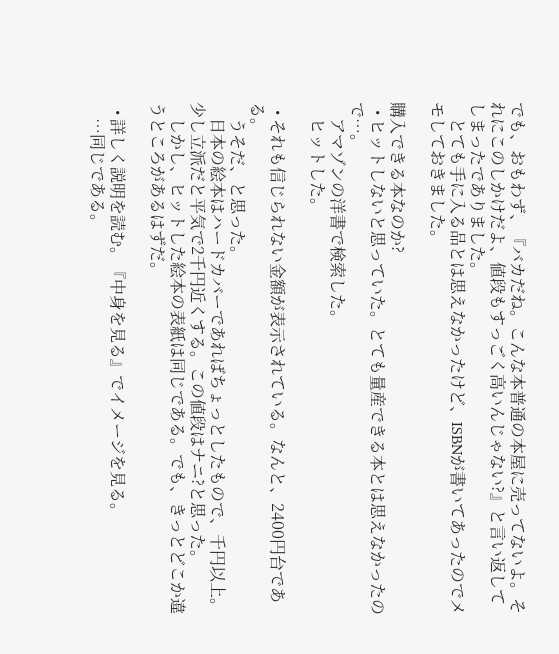でも、おもわず、『バカだね。こんな本普通の本屋に売ってないよ。それにこのしかけだよ、値段もすっごく高いんじゃない?』と言い返してしまったでありました。
    とても手に入る品とは思えなかったけど、ISBNが書いてあったのでメモしておきました。

購入できる本なのか?
  • ヒットしないと思っていた。とても量産できる本とは思えなかったので…。
    アマゾンの洋書で検索した。
    ヒットした。

  • それも信じられない金額が表示されている。なんと、2400円台である。
    うそだ、と思った。
    日本の絵本はハードカバーであればちょっとしたもので、千円以上。少し立派だと平気で2千円近くする。この値段はナニ?と思った。
    しかし、ヒットした絵本の表紙は同じである。でも、きっとどこか違うところがあるはずだ。

  • 詳しく説明を読む。『中身を見る』でイメージを見る。
    …同じである。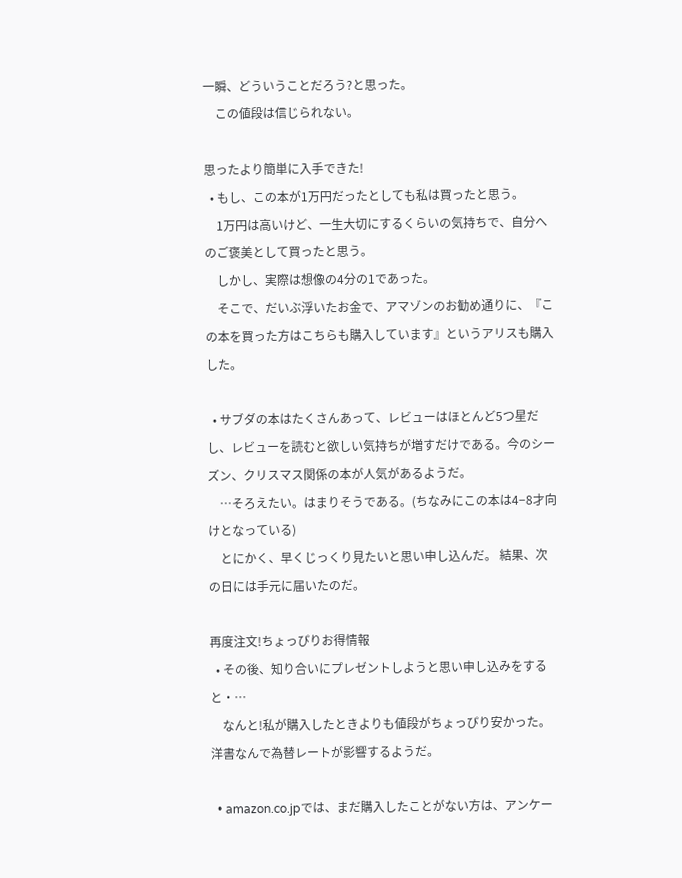一瞬、どういうことだろう?と思った。
    この値段は信じられない。

思ったより簡単に入手できた!
  • もし、この本が1万円だったとしても私は買ったと思う。
    1万円は高いけど、一生大切にするくらいの気持ちで、自分へのご褒美として買ったと思う。
    しかし、実際は想像の4分の1であった。
    そこで、だいぶ浮いたお金で、アマゾンのお勧め通りに、『この本を買った方はこちらも購入しています』というアリスも購入した。

  • サブダの本はたくさんあって、レビューはほとんど5つ星だし、レビューを読むと欲しい気持ちが増すだけである。今のシーズン、クリスマス関係の本が人気があるようだ。
    …そろえたい。はまりそうである。(ちなみにこの本は4−8才向けとなっている)
    とにかく、早くじっくり見たいと思い申し込んだ。 結果、次の日には手元に届いたのだ。

再度注文!ちょっぴりお得情報
  • その後、知り合いにプレゼントしようと思い申し込みをすると・…
    なんと!私が購入したときよりも値段がちょっぴり安かった。洋書なんで為替レートが影響するようだ。

  • amazon.co.jpでは、まだ購入したことがない方は、アンケー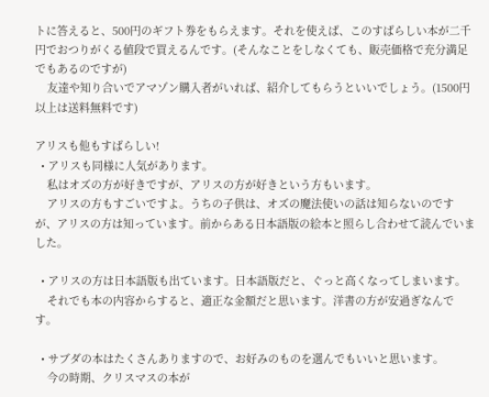トに答えると、500円のギフト券をもらえます。それを使えば、このすばらしい本が二千円でおつりがくる値段で買えるんです。(そんなことをしなくても、販売価格で充分満足でもあるのですが)
    友達や知り合いでアマゾン購入者がいれば、紹介してもらうといいでしょう。(1500円以上は送料無料です)

アリスも他もすばらしい!
  • アリスも同様に人気があります。
    私はオズの方が好きですが、アリスの方が好きという方もいます。
    アリスの方もすごいですよ。うちの子供は、オズの魔法使いの話は知らないのですが、アリスの方は知っています。前からある日本語版の絵本と照らし合わせて読んでいました。

  • アリスの方は日本語版も出ています。日本語版だと、ぐっと高くなってしまいます。
    それでも本の内容からすると、適正な金額だと思います。洋書の方が安過ぎなんです。

  • サブダの本はたくさんありますので、お好みのものを選んでもいいと思います。
    今の時期、クリスマスの本が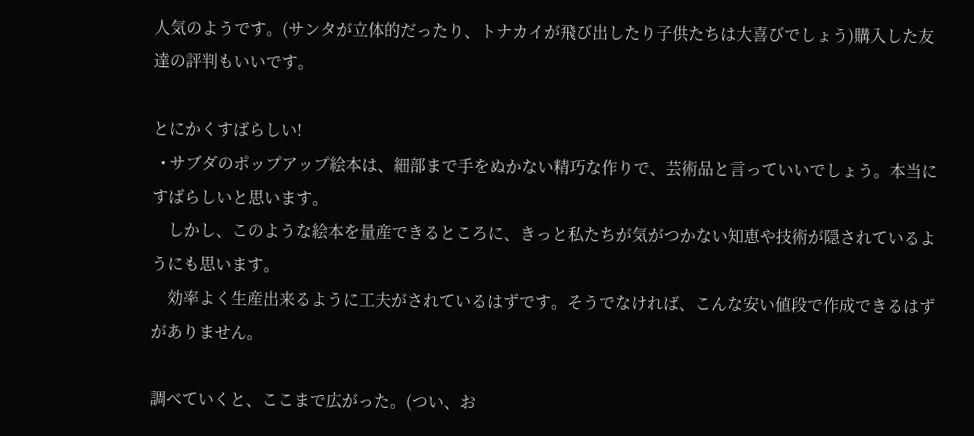人気のようです。(サンタが立体的だったり、トナカイが飛び出したり子供たちは大喜びでしょう)購入した友達の評判もいいです。

とにかくすばらしい!
  • サブダのポップアップ絵本は、細部まで手をぬかない精巧な作りで、芸術品と言っていいでしょう。本当にすばらしいと思います。
    しかし、このような絵本を量産できるところに、きっと私たちが気がつかない知恵や技術が隠されているようにも思います。
    効率よく生産出来るように工夫がされているはずです。そうでなければ、こんな安い値段で作成できるはずがありません。

調べていくと、ここまで広がった。(つい、お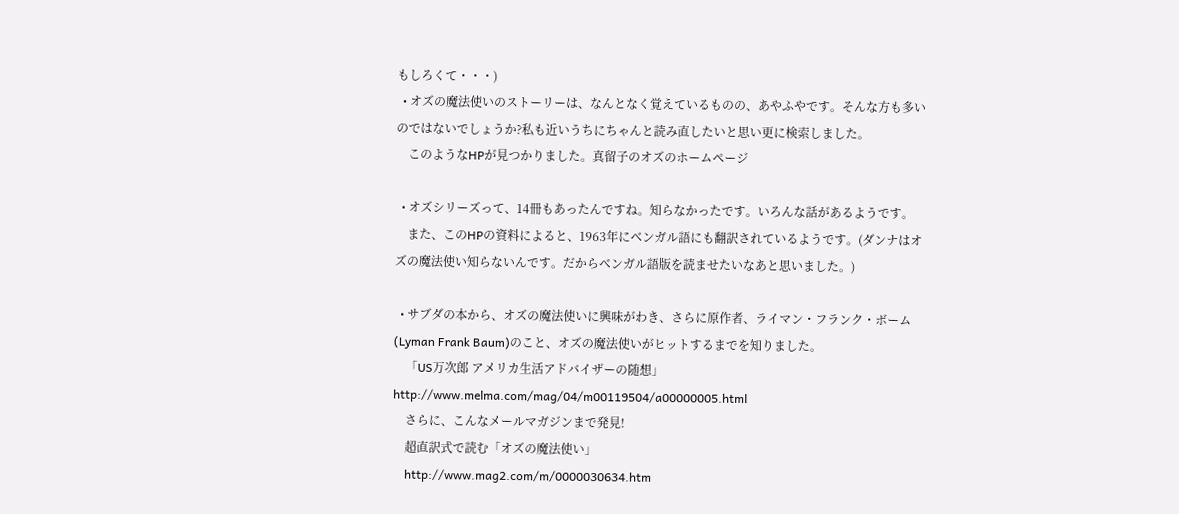もしろくて・・・)
  • オズの魔法使いのストーリーは、なんとなく覚えているものの、あやふやです。そんな方も多いのではないでしょうか?私も近いうちにちゃんと読み直したいと思い更に検索しました。
    このようなHPが見つかりました。真留子のオズのホームページ

  • オズシリーズって、14冊もあったんですね。知らなかったです。いろんな話があるようです。
    また、このHPの資料によると、1963年にベンガル語にも翻訳されているようです。(ダンナはオズの魔法使い知らないんです。だからベンガル語版を読ませたいなあと思いました。)

  • サブダの本から、オズの魔法使いに興味がわき、さらに原作者、ライマン・フランク・ボーム(Lyman Frank Baum)のこと、オズの魔法使いがヒットするまでを知りました。
    「US万次郎 アメリカ生活アドバイザーの随想」http://www.melma.com/mag/04/m00119504/a00000005.html
    さらに、こんなメールマガジンまで発見!
    超直訳式で読む「オズの魔法使い」
    http://www.mag2.com/m/0000030634.htm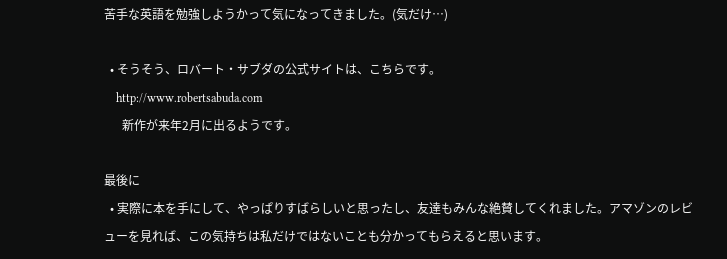苦手な英語を勉強しようかって気になってきました。(気だけ…)

  • そうそう、ロバート・サブダの公式サイトは、こちらです。
    http://www.robertsabuda.com
      新作が来年2月に出るようです。

最後に
  • 実際に本を手にして、やっぱりすばらしいと思ったし、友達もみんな絶賛してくれました。アマゾンのレビューを見れば、この気持ちは私だけではないことも分かってもらえると思います。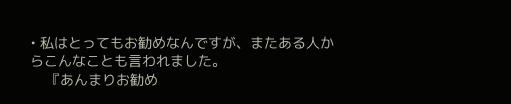• 私はとってもお勧めなんですが、またある人からこんなことも言われました。
    『あんまりお勧め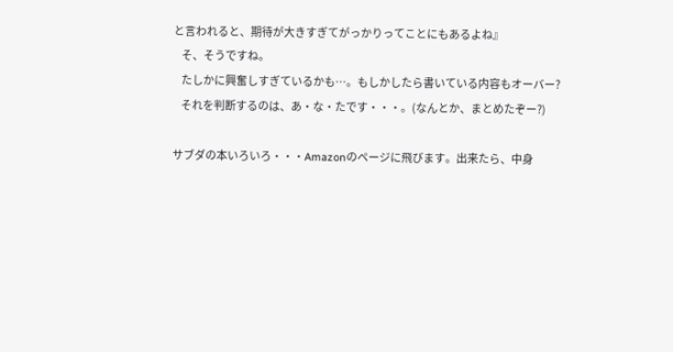と言われると、期待が大きすぎてがっかりってことにもあるよね』
    そ、そうですね。
    たしかに興奮しすぎているかも…。もしかしたら書いている内容もオーバー?
    それを判断するのは、あ・な・たです・・・。(なんとか、まとめたぞー?)

サブダの本いろいろ・・・Amazonのページに飛びます。出来たら、中身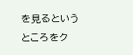を見るというところをク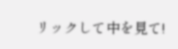リックして中を見て!